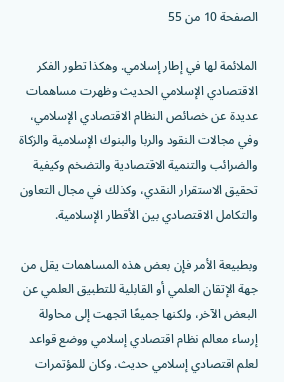الصفحة 10 من 55

الملائمة لها في إطار إسلامي. وهكذا تطور الفكر الاقتصادي الإسلامي الحديث وظهرت مساهمات عديدة عن خصائص النظام الاقتصادي الإسلامي، وفي مجالات النقود والربا والبنوك الإسلامية والزكاة والضرائب والتنمية الاقتصادية والتضخم وكيفية تحقيق الاستقرار النقدي، وكذلك في مجال التعاون والتكامل الاقتصادي بين الأقطار الإسلامية.

وبطبيعة الأمر فإن بعض هذه المساهمات يقل من جهة الإتقان العلمي أو القابلية للتطبيق العلمي عن البعض الآخر، ولكنها جميعًا اتجهت إلى محاولة إرساء معالم نظام اقتصادي إسلامي ووضع قواعد لعلم اقتصادي إسلامي حديث. وكان للمؤتمرات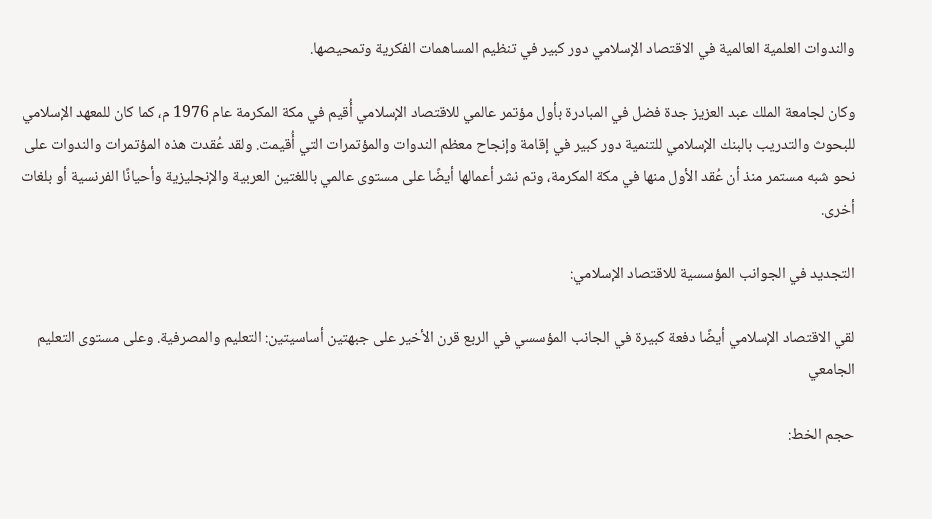والندوات العلمية العالمية في الاقتصاد الإسلامي دور كبير في تنظيم المساهمات الفكرية وتمحيصها.

وكان لجامعة الملك عبد العزيز جدة فضل في المبادرة بأول مؤتمر عالمي للاقتصاد الإسلامي أُقيم في مكة المكرمة عام 1976 م، كما كان للمعهد الإسلامي للبحوث والتدريب بالبنك الإسلامي للتنمية دور كبير في إقامة وإنجاح معظم الندوات والمؤتمرات التي أُقيمت. ولقد عُقدت هذه المؤتمرات والندوات على نحو شبه مستمر منذ أن عُقد الأول منها في مكة المكرمة، وتم نشر أعمالها أيضًا على مستوى عالمي باللغتين العربية والإنجليزية وأحيانًا الفرنسية أو بلغات أخرى.

التجديد في الجوانب المؤسسية للاقتصاد الإسلامي:

لقي الاقتصاد الإسلامي أيضًا دفعة كبيرة في الجانب المؤسسي في الربع قرن الأخير على جبهتين أساسيتين: التعليم والمصرفية. وعلى مستوى التعليم الجامعي

حجم الخط: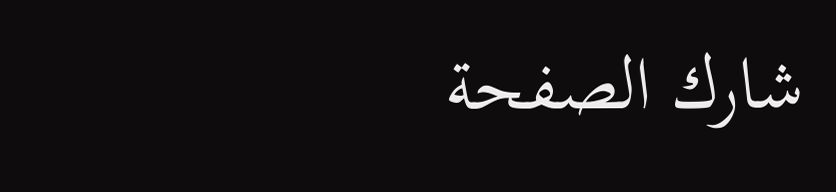شارك الصفحة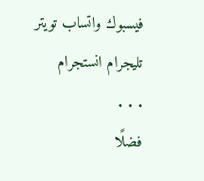فيسبوك واتساب تويتر تليجرام انستجرام
. . .
فضلًا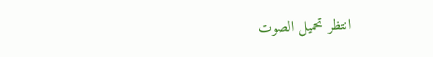انتظر تحميل الصوت